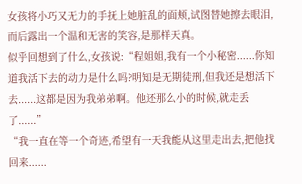女孩将小巧又无力的手抚上她脏乱的面颊,试图替她擦去眼泪,而后露出一个温和无害的笑容,是那样天真。
似乎回想到了什么,女孩说:“程姐姐,我有一个小秘密......你知道我活下去的动力是什么吗?明知是无期徒刑,但我还是想活下去......这都是因为我弟弟啊。他还那么小的时候,就走丢了......”
“我一直在等一个奇迹,希望有一天我能从这里走出去,把他找回来......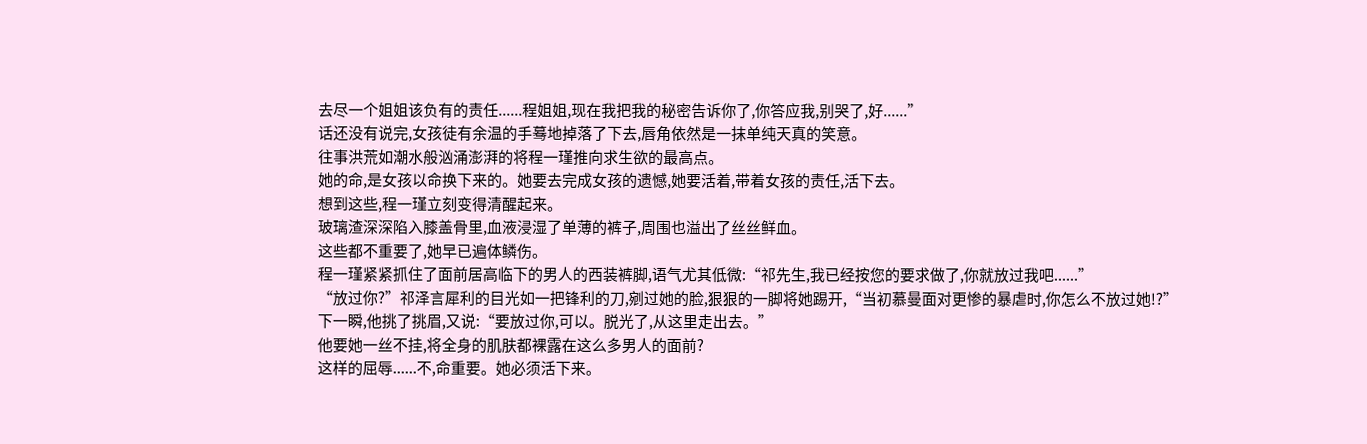去尽一个姐姐该负有的责任......程姐姐,现在我把我的秘密告诉你了,你答应我,别哭了,好......”
话还没有说完,女孩徒有余温的手蓦地掉落了下去,唇角依然是一抹单纯天真的笑意。
往事洪荒如潮水般汹涌澎湃的将程一瑾推向求生欲的最高点。
她的命,是女孩以命换下来的。她要去完成女孩的遗憾,她要活着,带着女孩的责任,活下去。
想到这些,程一瑾立刻变得清醒起来。
玻璃渣深深陷入膝盖骨里,血液浸湿了单薄的裤子,周围也溢出了丝丝鲜血。
这些都不重要了,她早已遍体鳞伤。
程一瑾紧紧抓住了面前居高临下的男人的西装裤脚,语气尤其低微:“祁先生,我已经按您的要求做了,你就放过我吧......”
“放过你?”祁泽言犀利的目光如一把锋利的刀,剜过她的脸,狠狠的一脚将她踢开,“当初慕曼面对更惨的暴虐时,你怎么不放过她!?”
下一瞬,他挑了挑眉,又说:“要放过你,可以。脱光了,从这里走出去。”
他要她一丝不挂,将全身的肌肤都裸露在这么多男人的面前?
这样的屈辱......不,命重要。她必须活下来。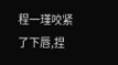程一瑾咬紧了下唇,捏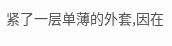紧了一层单薄的外套,因在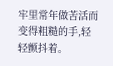牢里常年做苦活而变得粗糙的手,轻轻颤抖着。